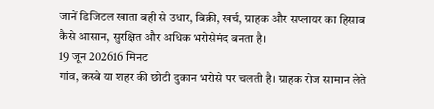जानें डिजिटल खाता बही से उधार, बिक्री, खर्च, ग्राहक और सप्लायर का हिसाब कैसे आसान, सुरक्षित और अधिक भरोसेमंद बनता है।
19 जून 202616 मिनट
गांव, कस्बे या शहर की छोटी दुकान भरोसे पर चलती है। ग्राहक रोज सामान लेते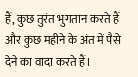हैं, कुछ तुरंत भुगतान करते हैं और कुछ महीने के अंत में पैसे देने का वादा करते हैं।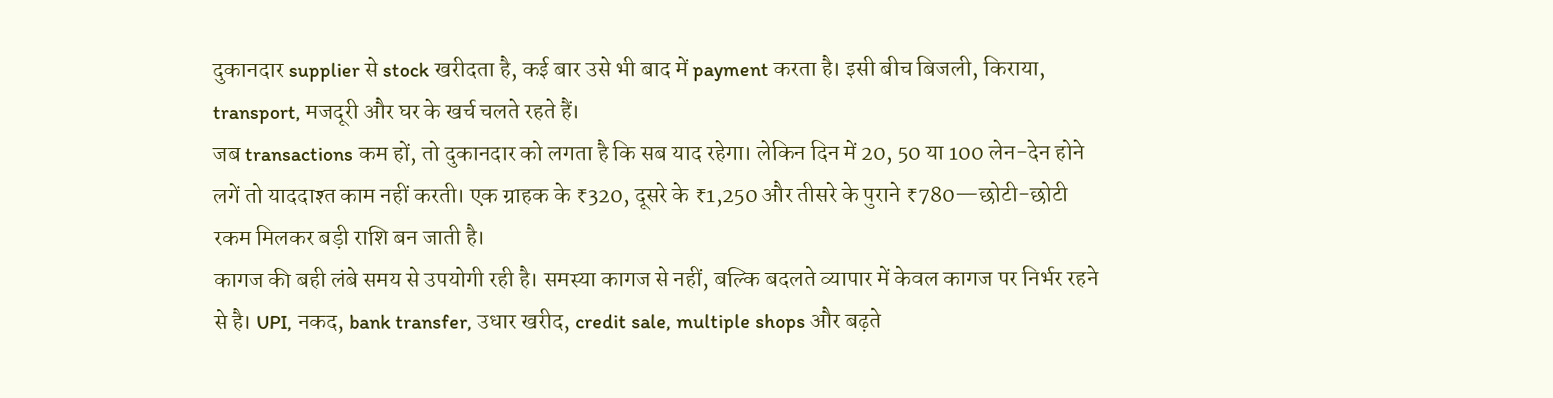दुकानदार supplier से stock खरीदता है, कई बार उसे भी बाद में payment करता है। इसी बीच बिजली, किराया, transport, मजदूरी और घर के खर्च चलते रहते हैं।
जब transactions कम हों, तो दुकानदार को लगता है कि सब याद रहेगा। लेकिन दिन में 20, 50 या 100 लेन-देन होने लगें तो याददाश्त काम नहीं करती। एक ग्राहक के ₹320, दूसरे के ₹1,250 और तीसरे के पुराने ₹780—छोटी-छोटी रकम मिलकर बड़ी राशि बन जाती है।
कागज की बही लंबे समय से उपयोगी रही है। समस्या कागज से नहीं, बल्कि बदलते व्यापार में केवल कागज पर निर्भर रहने से है। UPI, नकद, bank transfer, उधार खरीद, credit sale, multiple shops और बढ़ते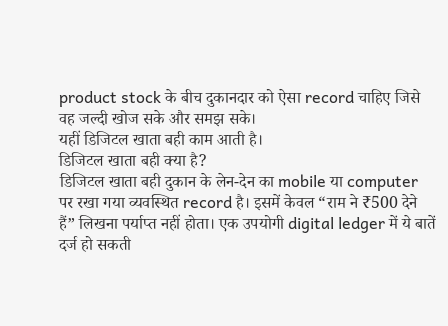product stock के बीच दुकानदार को ऐसा record चाहिए जिसे वह जल्दी खोज सके और समझ सके।
यहीं डिजिटल खाता बही काम आती है।
डिजिटल खाता बही क्या है?
डिजिटल खाता बही दुकान के लेन-देन का mobile या computer पर रखा गया व्यवस्थित record है। इसमें केवल “राम ने ₹500 देने हैं” लिखना पर्याप्त नहीं होता। एक उपयोगी digital ledger में ये बातें दर्ज हो सकती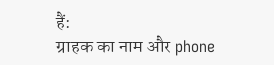हैं:
ग्राहक का नाम और phone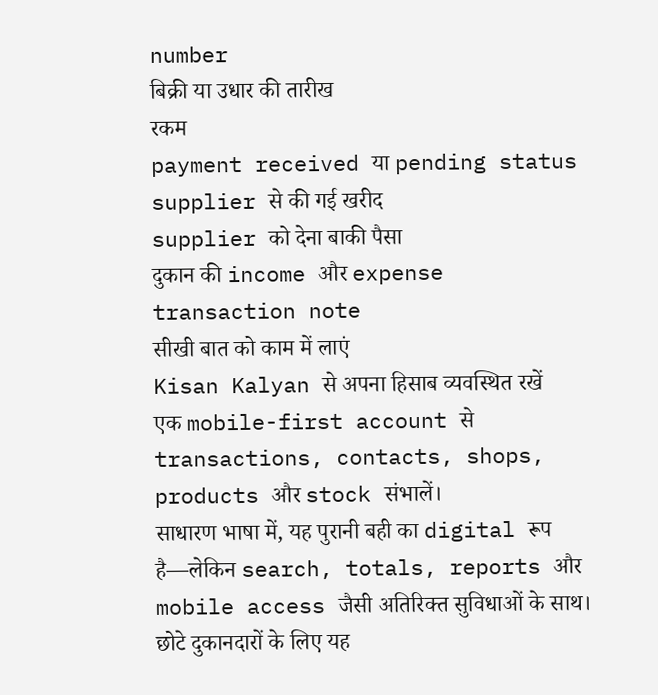number
बिक्री या उधार की तारीख
रकम
payment received या pending status
supplier से की गई खरीद
supplier को देना बाकी पैसा
दुकान की income और expense
transaction note
सीखी बात को काम में लाएं
Kisan Kalyan से अपना हिसाब व्यवस्थित रखें
एक mobile-first account से transactions, contacts, shops, products और stock संभालें।
साधारण भाषा में, यह पुरानी बही का digital रूप है—लेकिन search, totals, reports और mobile access जैसी अतिरिक्त सुविधाओं के साथ।
छोटे दुकानदारों के लिए यह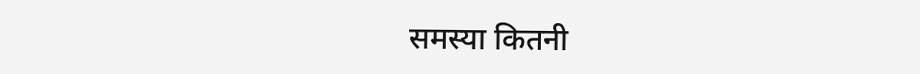समस्या कितनी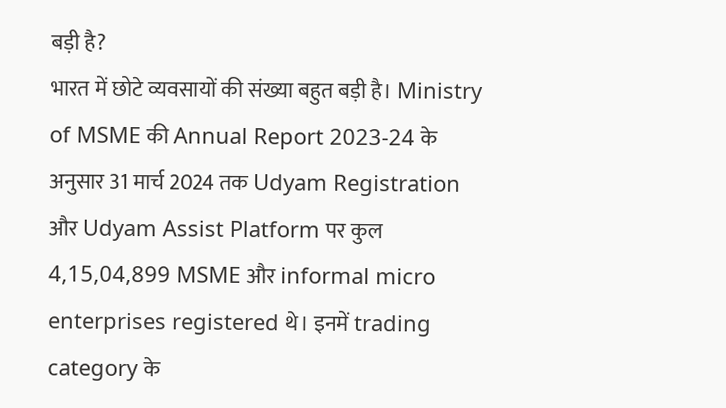बड़ी है?
भारत में छोटे व्यवसायों की संख्या बहुत बड़ी है। Ministry of MSME की Annual Report 2023-24 के अनुसार 31 मार्च 2024 तक Udyam Registration और Udyam Assist Platform पर कुल 4,15,04,899 MSME और informal micro enterprises registered थे। इनमें trading category के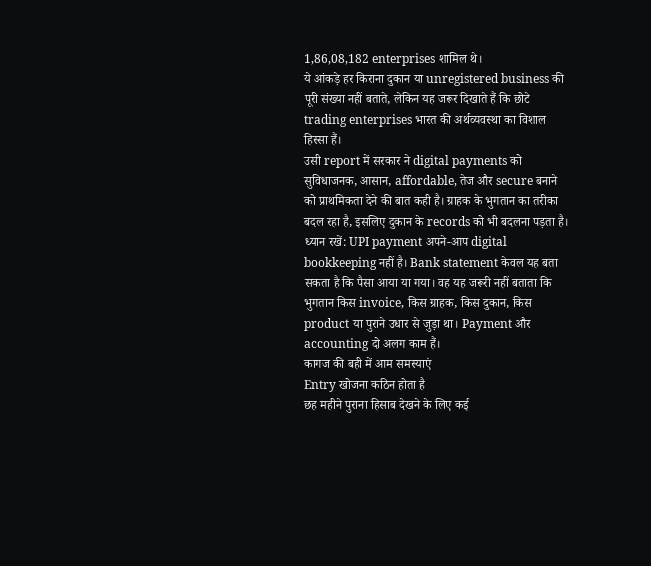1,86,08,182 enterprises शामिल थे।
ये आंकड़े हर किराना दुकान या unregistered business की पूरी संख्या नहीं बताते, लेकिन यह जरूर दिखाते हैं कि छोटे trading enterprises भारत की अर्थव्यवस्था का विशाल हिस्सा हैं।
उसी report में सरकार ने digital payments को सुविधाजनक, आसान, affordable, तेज और secure बनाने को प्राथमिकता देने की बात कही है। ग्राहक के भुगतान का तरीका बदल रहा है, इसलिए दुकान के records को भी बदलना पड़ता है।
ध्यान रखें: UPI payment अपने-आप digital bookkeeping नहीं है। Bank statement केवल यह बता सकता है कि पैसा आया या गया। वह यह जरूरी नहीं बताता कि भुगतान किस invoice, किस ग्राहक, किस दुकान, किस product या पुराने उधार से जुड़ा था। Payment और accounting दो अलग काम हैं।
कागज की बही में आम समस्याएं
Entry खोजना कठिन होता है
छह महीने पुराना हिसाब देखने के लिए कई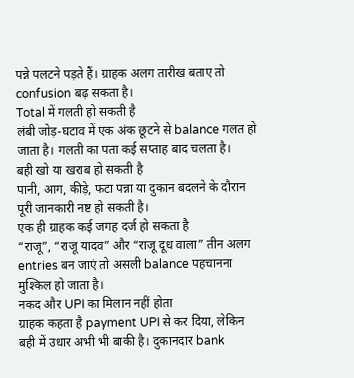पन्ने पलटने पड़ते हैं। ग्राहक अलग तारीख बताए तो confusion बढ़ सकता है।
Total में गलती हो सकती है
लंबी जोड़-घटाव में एक अंक छूटने से balance गलत हो जाता है। गलती का पता कई सप्ताह बाद चलता है।
बही खो या खराब हो सकती है
पानी, आग, कीड़े, फटा पन्ना या दुकान बदलने के दौरान पूरी जानकारी नष्ट हो सकती है।
एक ही ग्राहक कई जगह दर्ज हो सकता है
“राजू”, “राजू यादव” और “राजू दूध वाला” तीन अलग entries बन जाएं तो असली balance पहचानना मुश्किल हो जाता है।
नकद और UPI का मिलान नहीं होता
ग्राहक कहता है payment UPI से कर दिया, लेकिन बही में उधार अभी भी बाकी है। दुकानदार bank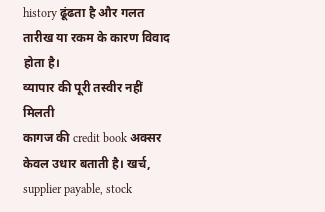history ढूंढता है और गलत तारीख या रकम के कारण विवाद होता है।
व्यापार की पूरी तस्वीर नहीं मिलती
कागज की credit book अक्सर केवल उधार बताती है। खर्च, supplier payable, stock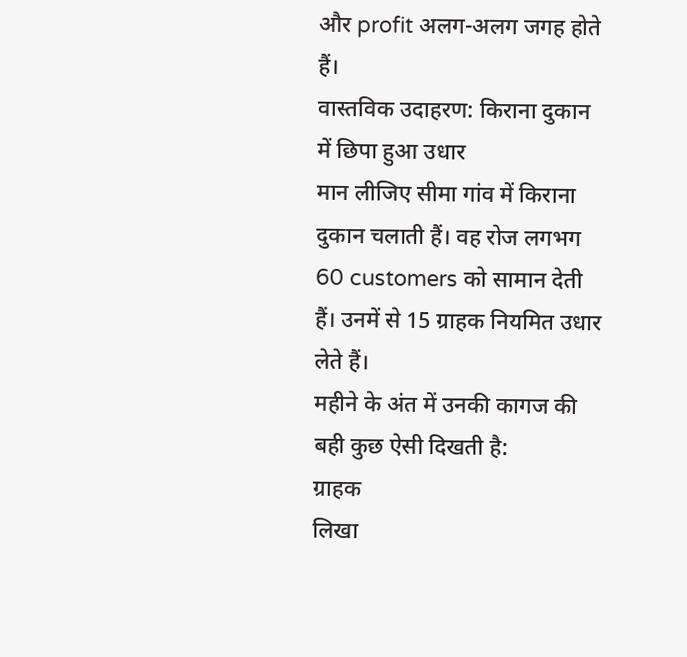और profit अलग-अलग जगह होते हैं।
वास्तविक उदाहरण: किराना दुकान में छिपा हुआ उधार
मान लीजिए सीमा गांव में किराना दुकान चलाती हैं। वह रोज लगभग 60 customers को सामान देती हैं। उनमें से 15 ग्राहक नियमित उधार लेते हैं।
महीने के अंत में उनकी कागज की बही कुछ ऐसी दिखती है:
ग्राहक
लिखा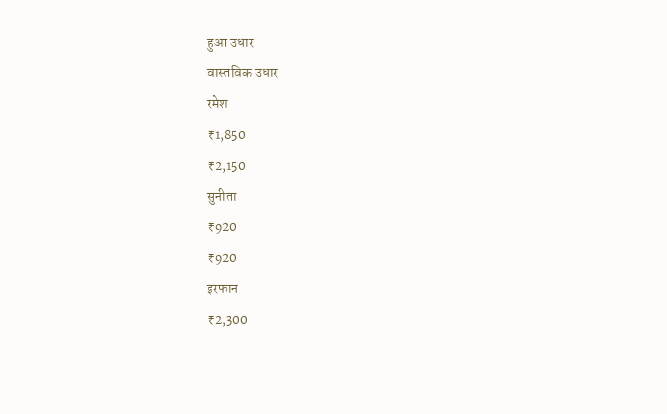हुआ उधार
वास्तविक उधार
रमेश
₹1,850
₹2,150
सुनीता
₹920
₹920
इरफान
₹2,300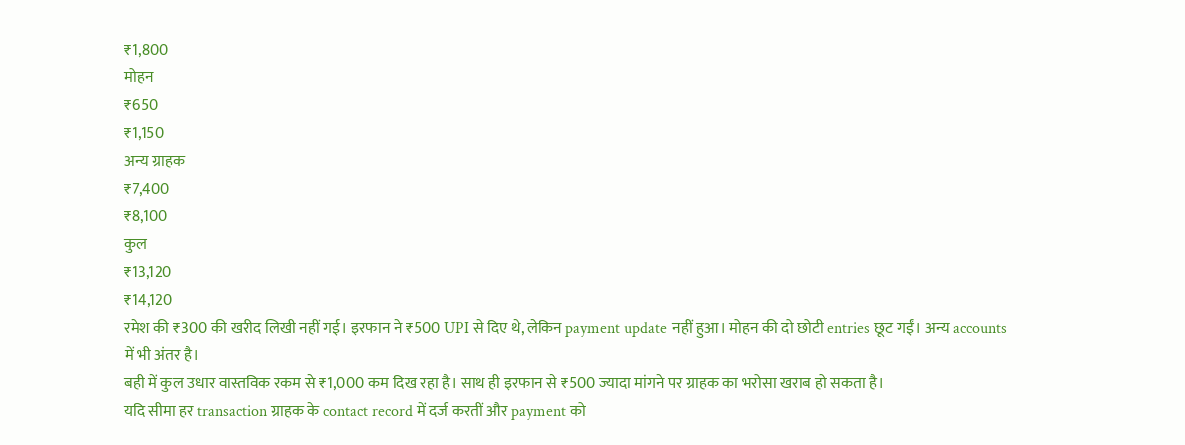₹1,800
मोहन
₹650
₹1,150
अन्य ग्राहक
₹7,400
₹8,100
कुल
₹13,120
₹14,120
रमेश की ₹300 की खरीद लिखी नहीं गई। इरफान ने ₹500 UPI से दिए थे, लेकिन payment update नहीं हुआ। मोहन की दो छोटी entries छूट गईं। अन्य accounts में भी अंतर है।
बही में कुल उधार वास्तविक रकम से ₹1,000 कम दिख रहा है। साथ ही इरफान से ₹500 ज्यादा मांगने पर ग्राहक का भरोसा खराब हो सकता है।
यदि सीमा हर transaction ग्राहक के contact record में दर्ज करतीं और payment को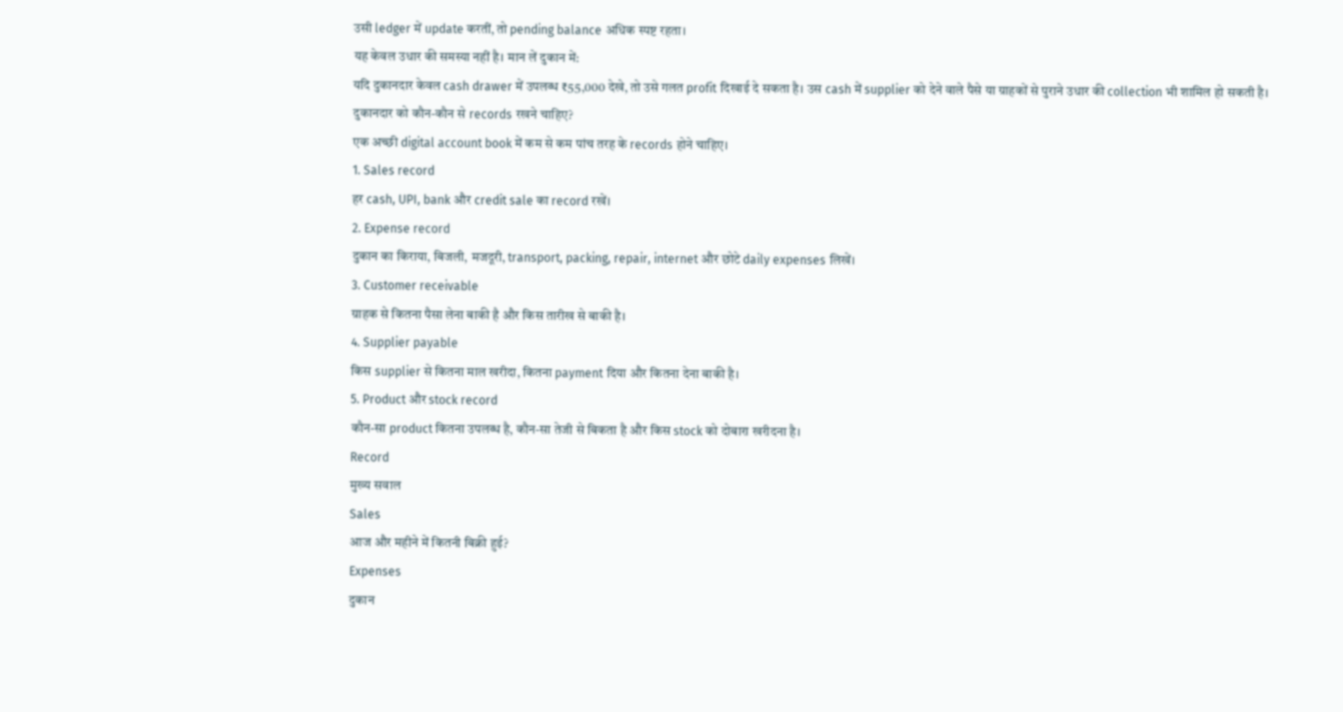उसी ledger में update करतीं, तो pending balance अधिक स्पष्ट रहता।
यह केवल उधार की समस्या नहीं है। मान लें दुकान में:
यदि दुकानदार केवल cash drawer में उपलब्ध ₹55,000 देखे, तो उसे गलत profit दिखाई दे सकता है। उस cash में supplier को देने वाले पैसे या ग्राहकों से पुराने उधार की collection भी शामिल हो सकती है।
दुकानदार को कौन-कौन से records रखने चाहिए?
एक अच्छी digital account book में कम से कम पांच तरह के records होने चाहिए।
1. Sales record
हर cash, UPI, bank और credit sale का record रखें।
2. Expense record
दुकान का किराया, बिजली, मजदूरी, transport, packing, repair, internet और छोटे daily expenses लिखें।
3. Customer receivable
ग्राहक से कितना पैसा लेना बाकी है और किस तारीख से बाकी है।
4. Supplier payable
किस supplier से कितना माल खरीदा, कितना payment दिया और कितना देना बाकी है।
5. Product और stock record
कौन-सा product कितना उपलब्ध है, कौन-सा तेजी से बिकता है और किस stock को दोबारा खरीदना है।
Record
मुख्य सवाल
Sales
आज और महीने में कितनी बिक्री हुई?
Expenses
दुकान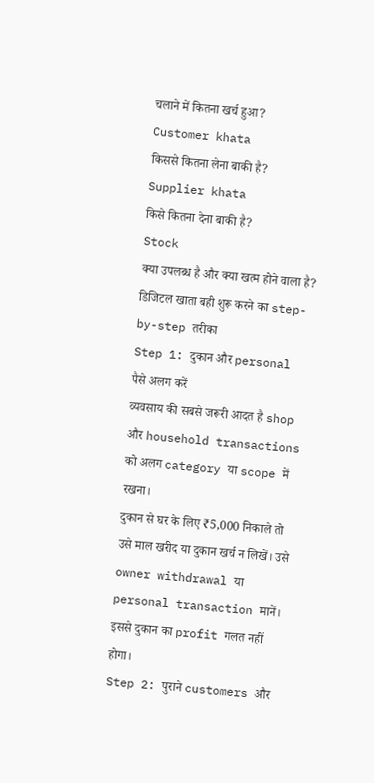चलाने में कितना खर्च हुआ?
Customer khata
किससे कितना लेना बाकी है?
Supplier khata
किसे कितना देना बाकी है?
Stock
क्या उपलब्ध है और क्या खत्म होने वाला है?
डिजिटल खाता बही शुरू करने का step-by-step तरीका
Step 1: दुकान और personal पैसे अलग करें
व्यवसाय की सबसे जरूरी आदत है shop और household transactions को अलग category या scope में रखना।
दुकान से घर के लिए ₹5,000 निकाले तो उसे माल खरीद या दुकान खर्च न लिखें। उसे owner withdrawal या personal transaction मानें। इससे दुकान का profit गलत नहीं होगा।
Step 2: पुराने customers और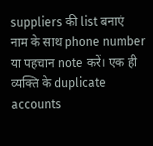suppliers की list बनाएं
नाम के साथ phone number या पहचान note करें। एक ही व्यक्ति के duplicate accounts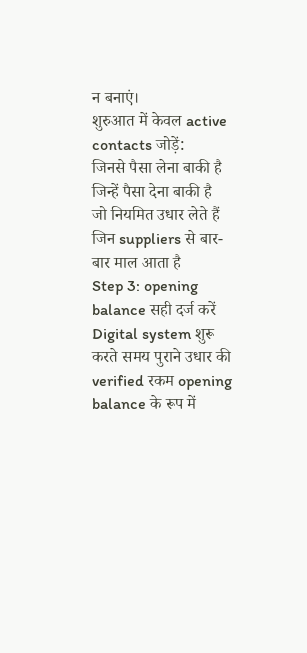न बनाएं।
शुरुआत में केवल active contacts जोड़ें:
जिनसे पैसा लेना बाकी है
जिन्हें पैसा देना बाकी है
जो नियमित उधार लेते हैं
जिन suppliers से बार-बार माल आता है
Step 3: opening balance सही दर्ज करें
Digital system शुरू करते समय पुराने उधार की verified रकम opening balance के रूप में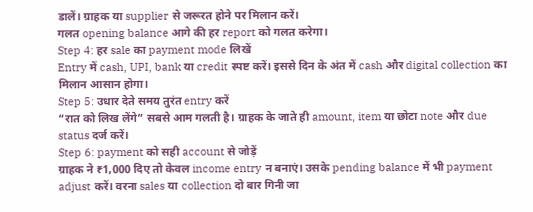डालें। ग्राहक या supplier से जरूरत होने पर मिलान करें।
गलत opening balance आगे की हर report को गलत करेगा।
Step 4: हर sale का payment mode लिखें
Entry में cash, UPI, bank या credit स्पष्ट करें। इससे दिन के अंत में cash और digital collection का मिलान आसान होगा।
Step 5: उधार देते समय तुरंत entry करें
“रात को लिख लेंगे” सबसे आम गलती है। ग्राहक के जाते ही amount, item या छोटा note और due status दर्ज करें।
Step 6: payment को सही account से जोड़ें
ग्राहक ने ₹1,000 दिए तो केवल income entry न बनाएं। उसके pending balance में भी payment adjust करें। वरना sales या collection दो बार गिनी जा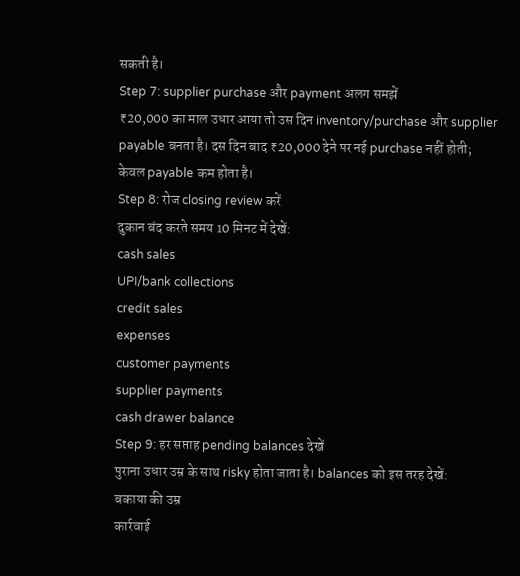सकती है।
Step 7: supplier purchase और payment अलग समझें
₹20,000 का माल उधार आया तो उस दिन inventory/purchase और supplier payable बनता है। दस दिन बाद ₹20,000 देने पर नई purchase नहीं होती; केवल payable कम होता है।
Step 8: रोज closing review करें
दुकान बंद करते समय 10 मिनट में देखें:
cash sales
UPI/bank collections
credit sales
expenses
customer payments
supplier payments
cash drawer balance
Step 9: हर सप्ताह pending balances देखें
पुराना उधार उम्र के साथ risky होता जाता है। balances को इस तरह देखें:
बकाया की उम्र
कार्रवाई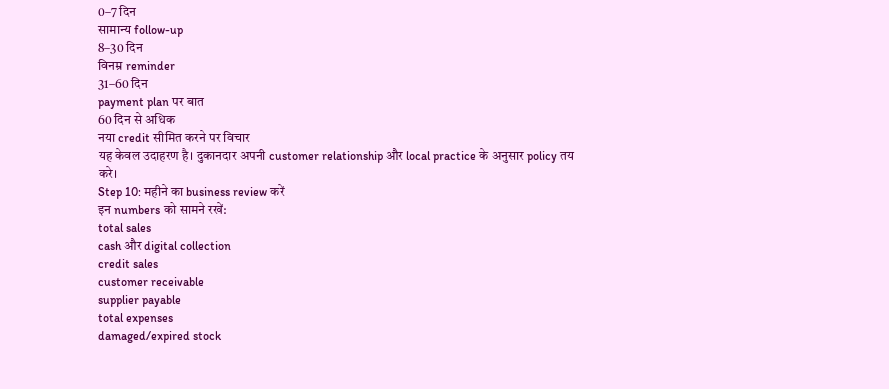0–7 दिन
सामान्य follow-up
8–30 दिन
विनम्र reminder
31–60 दिन
payment plan पर बात
60 दिन से अधिक
नया credit सीमित करने पर विचार
यह केवल उदाहरण है। दुकानदार अपनी customer relationship और local practice के अनुसार policy तय करे।
Step 10: महीने का business review करें
इन numbers को सामने रखें:
total sales
cash और digital collection
credit sales
customer receivable
supplier payable
total expenses
damaged/expired stock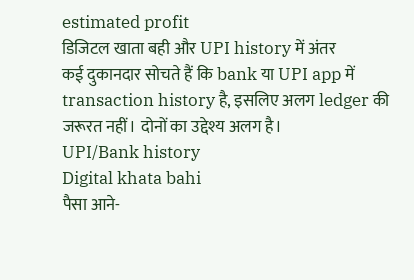estimated profit
डिजिटल खाता बही और UPI history में अंतर
कई दुकानदार सोचते हैं कि bank या UPI app में transaction history है, इसलिए अलग ledger की जरूरत नहीं। दोनों का उद्देश्य अलग है।
UPI/Bank history
Digital khata bahi
पैसा आने-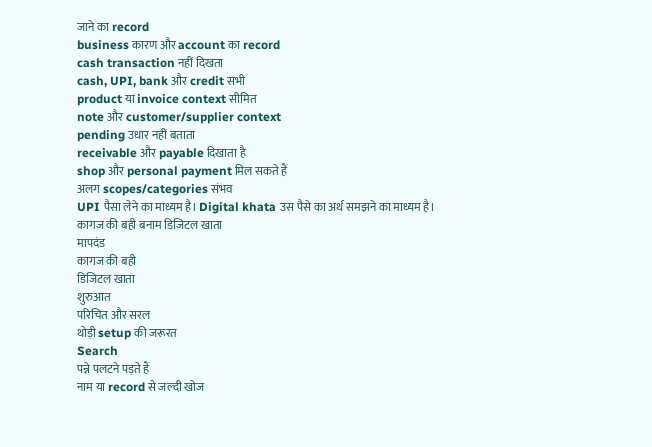जाने का record
business कारण और account का record
cash transaction नहीं दिखता
cash, UPI, bank और credit सभी
product या invoice context सीमित
note और customer/supplier context
pending उधार नहीं बताता
receivable और payable दिखाता है
shop और personal payment मिल सकते हैं
अलग scopes/categories संभव
UPI पैसा लेने का माध्यम है। Digital khata उस पैसे का अर्थ समझने का माध्यम है।
कागज की बही बनाम डिजिटल खाता
मापदंड
कागज की बही
डिजिटल खाता
शुरुआत
परिचित और सरल
थोड़ी setup की जरूरत
Search
पन्ने पलटने पड़ते हैं
नाम या record से जल्दी खोज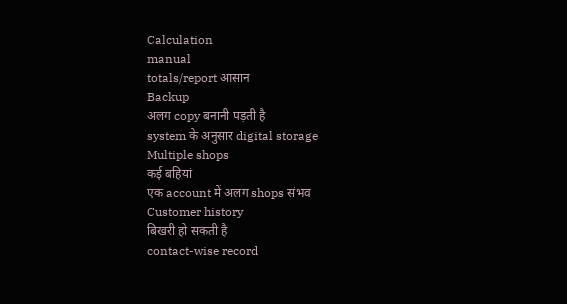Calculation
manual
totals/report आसान
Backup
अलग copy बनानी पड़ती है
system के अनुसार digital storage
Multiple shops
कई बहियां
एक account में अलग shops संभव
Customer history
बिखरी हो सकती है
contact-wise record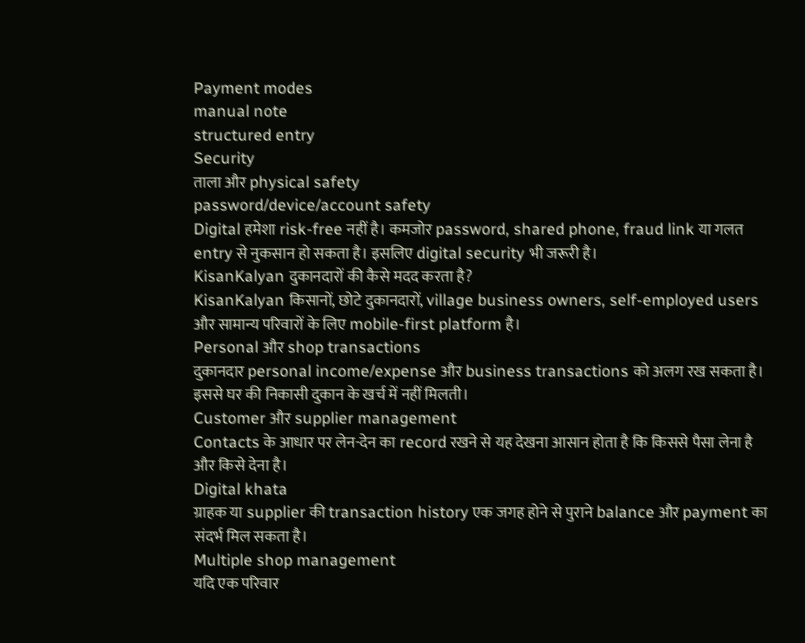Payment modes
manual note
structured entry
Security
ताला और physical safety
password/device/account safety
Digital हमेशा risk-free नहीं है। कमजोर password, shared phone, fraud link या गलत entry से नुकसान हो सकता है। इसलिए digital security भी जरूरी है।
KisanKalyan दुकानदारों की कैसे मदद करता है?
KisanKalyan किसानों, छोटे दुकानदारों, village business owners, self-employed users और सामान्य परिवारों के लिए mobile-first platform है।
Personal और shop transactions
दुकानदार personal income/expense और business transactions को अलग रख सकता है। इससे घर की निकासी दुकान के खर्च में नहीं मिलती।
Customer और supplier management
Contacts के आधार पर लेन-देन का record रखने से यह देखना आसान होता है कि किससे पैसा लेना है और किसे देना है।
Digital khata
ग्राहक या supplier की transaction history एक जगह होने से पुराने balance और payment का संदर्भ मिल सकता है।
Multiple shop management
यदि एक परिवार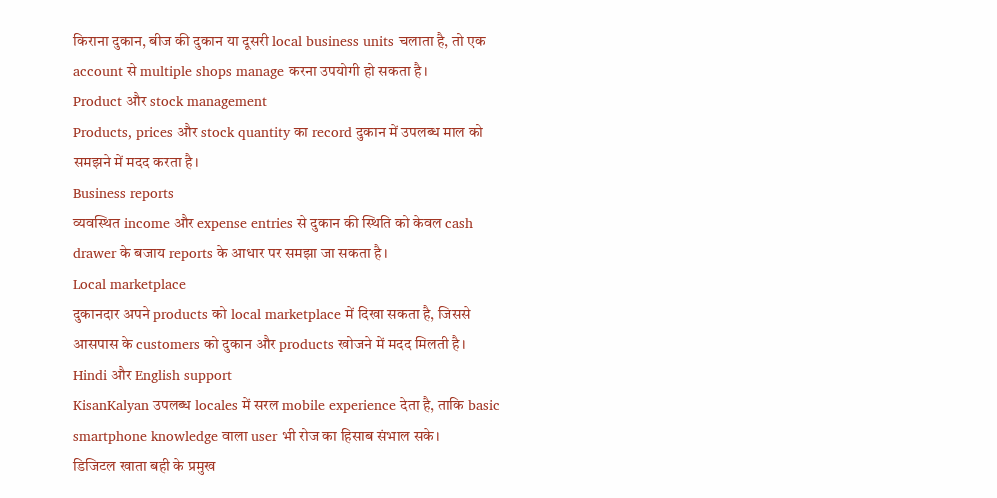किराना दुकान, बीज की दुकान या दूसरी local business units चलाता है, तो एक account से multiple shops manage करना उपयोगी हो सकता है।
Product और stock management
Products, prices और stock quantity का record दुकान में उपलब्ध माल को समझने में मदद करता है।
Business reports
व्यवस्थित income और expense entries से दुकान की स्थिति को केवल cash drawer के बजाय reports के आधार पर समझा जा सकता है।
Local marketplace
दुकानदार अपने products को local marketplace में दिखा सकता है, जिससे आसपास के customers को दुकान और products खोजने में मदद मिलती है।
Hindi और English support
KisanKalyan उपलब्ध locales में सरल mobile experience देता है, ताकि basic smartphone knowledge वाला user भी रोज का हिसाब संभाल सके।
डिजिटल खाता बही के प्रमुख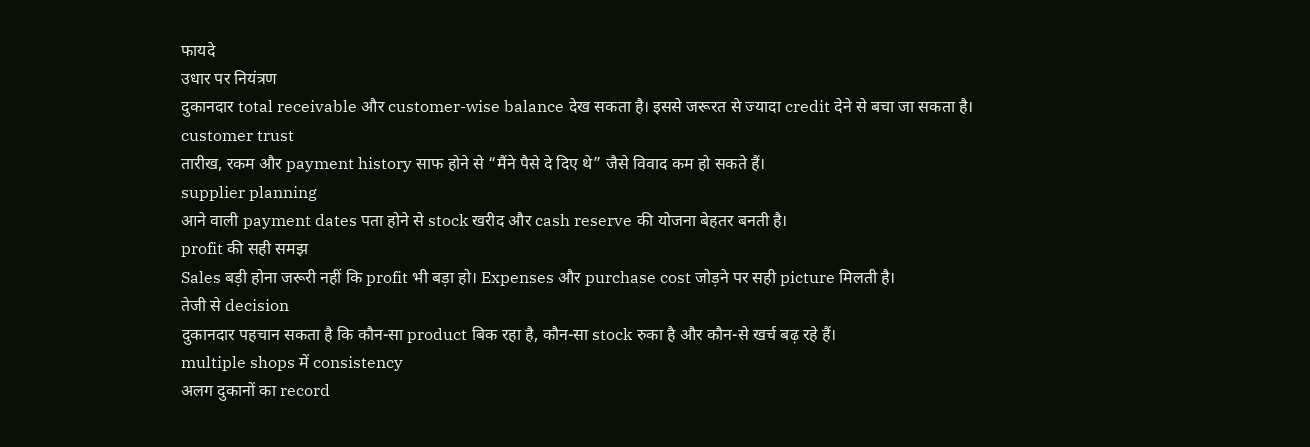फायदे
उधार पर नियंत्रण
दुकानदार total receivable और customer-wise balance देख सकता है। इससे जरूरत से ज्यादा credit देने से बचा जा सकता है।
customer trust
तारीख, रकम और payment history साफ होने से “मैंने पैसे दे दिए थे” जैसे विवाद कम हो सकते हैं।
supplier planning
आने वाली payment dates पता होने से stock खरीद और cash reserve की योजना बेहतर बनती है।
profit की सही समझ
Sales बड़ी होना जरूरी नहीं कि profit भी बड़ा हो। Expenses और purchase cost जोड़ने पर सही picture मिलती है।
तेजी से decision
दुकानदार पहचान सकता है कि कौन-सा product बिक रहा है, कौन-सा stock रुका है और कौन-से खर्च बढ़ रहे हैं।
multiple shops में consistency
अलग दुकानों का record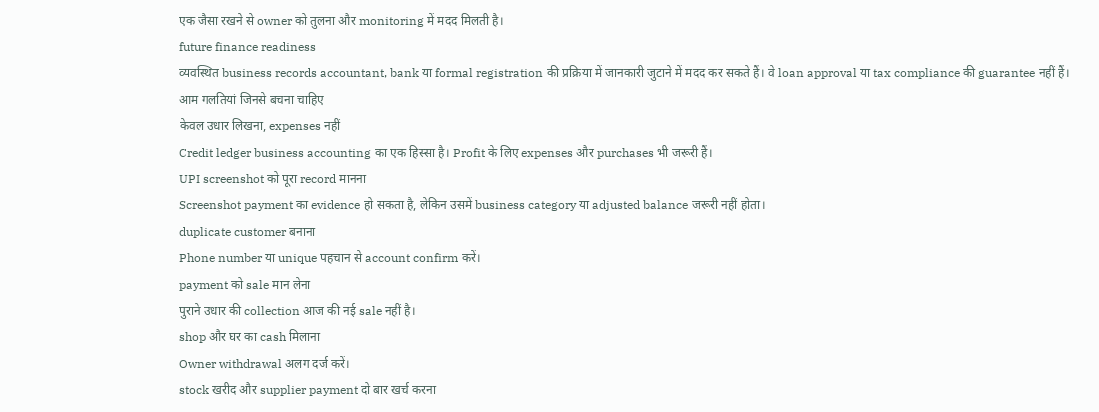एक जैसा रखने से owner को तुलना और monitoring में मदद मिलती है।
future finance readiness
व्यवस्थित business records accountant, bank या formal registration की प्रक्रिया में जानकारी जुटाने में मदद कर सकते हैं। वे loan approval या tax compliance की guarantee नहीं हैं।
आम गलतियां जिनसे बचना चाहिए
केवल उधार लिखना, expenses नहीं
Credit ledger business accounting का एक हिस्सा है। Profit के लिए expenses और purchases भी जरूरी हैं।
UPI screenshot को पूरा record मानना
Screenshot payment का evidence हो सकता है, लेकिन उसमें business category या adjusted balance जरूरी नहीं होता।
duplicate customer बनाना
Phone number या unique पहचान से account confirm करें।
payment को sale मान लेना
पुराने उधार की collection आज की नई sale नहीं है।
shop और घर का cash मिलाना
Owner withdrawal अलग दर्ज करें।
stock खरीद और supplier payment दो बार खर्च करना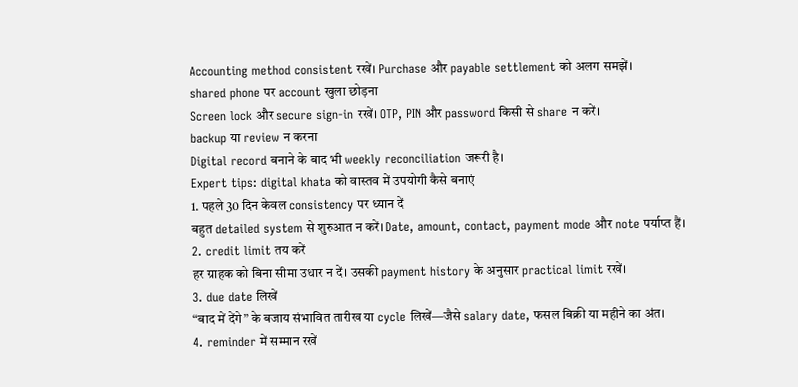Accounting method consistent रखें। Purchase और payable settlement को अलग समझें।
shared phone पर account खुला छोड़ना
Screen lock और secure sign-in रखें। OTP, PIN और password किसी से share न करें।
backup या review न करना
Digital record बनाने के बाद भी weekly reconciliation जरूरी है।
Expert tips: digital khata को वास्तव में उपयोगी कैसे बनाएं
1. पहले 30 दिन केवल consistency पर ध्यान दें
बहुत detailed system से शुरुआत न करें। Date, amount, contact, payment mode और note पर्याप्त हैं।
2. credit limit तय करें
हर ग्राहक को बिना सीमा उधार न दें। उसकी payment history के अनुसार practical limit रखें।
3. due date लिखें
“बाद में देंगे” के बजाय संभावित तारीख या cycle लिखें—जैसे salary date, फसल बिक्री या महीने का अंत।
4. reminder में सम्मान रखें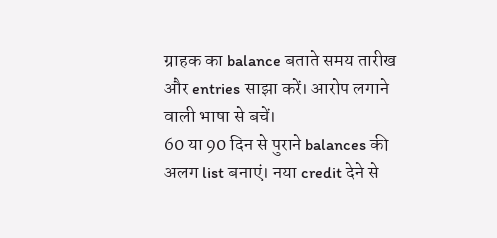ग्राहक का balance बताते समय तारीख और entries साझा करें। आरोप लगाने वाली भाषा से बचें।
60 या 90 दिन से पुराने balances की अलग list बनाएं। नया credit देने से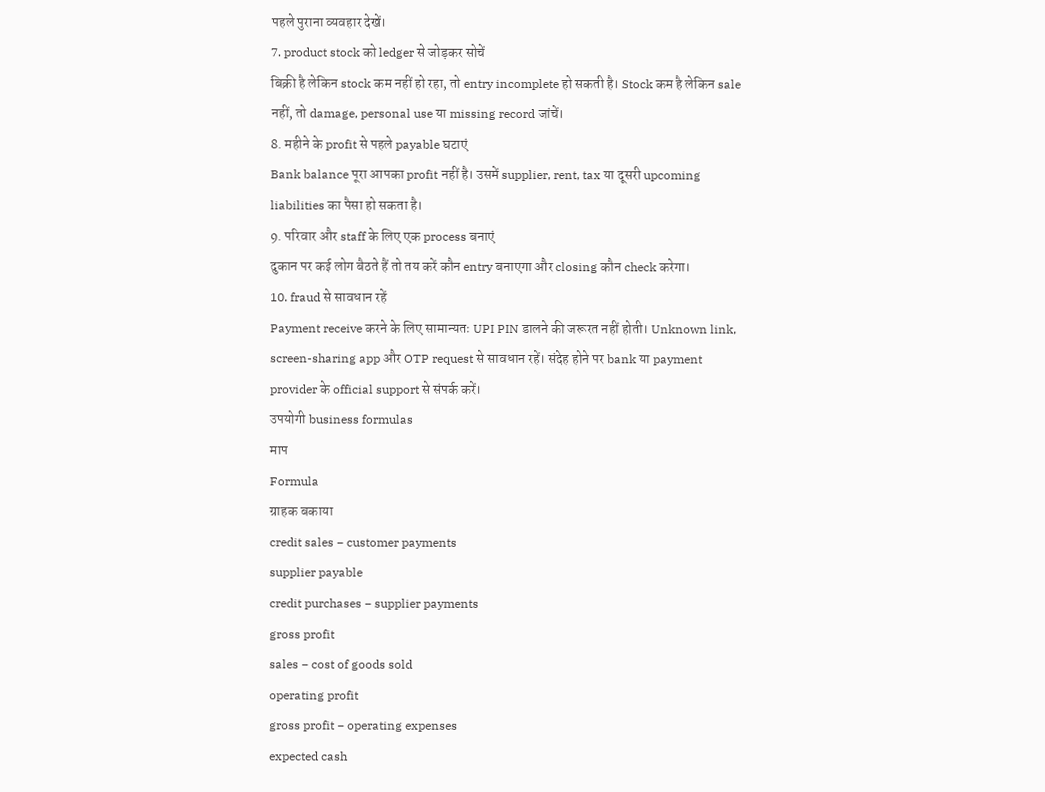पहले पुराना व्यवहार देखें।
7. product stock को ledger से जोड़कर सोचें
बिक्री है लेकिन stock कम नहीं हो रहा, तो entry incomplete हो सकती है। Stock कम है लेकिन sale नहीं, तो damage, personal use या missing record जांचें।
8. महीने के profit से पहले payable घटाएं
Bank balance पूरा आपका profit नहीं है। उसमें supplier, rent, tax या दूसरी upcoming liabilities का पैसा हो सकता है।
9. परिवार और staff के लिए एक process बनाएं
दुकान पर कई लोग बैठते हैं तो तय करें कौन entry बनाएगा और closing कौन check करेगा।
10. fraud से सावधान रहें
Payment receive करने के लिए सामान्यतः UPI PIN डालने की जरूरत नहीं होती। Unknown link, screen-sharing app और OTP request से सावधान रहें। संदेह होने पर bank या payment provider के official support से संपर्क करें।
उपयोगी business formulas
माप
Formula
ग्राहक बकाया
credit sales − customer payments
supplier payable
credit purchases − supplier payments
gross profit
sales − cost of goods sold
operating profit
gross profit − operating expenses
expected cash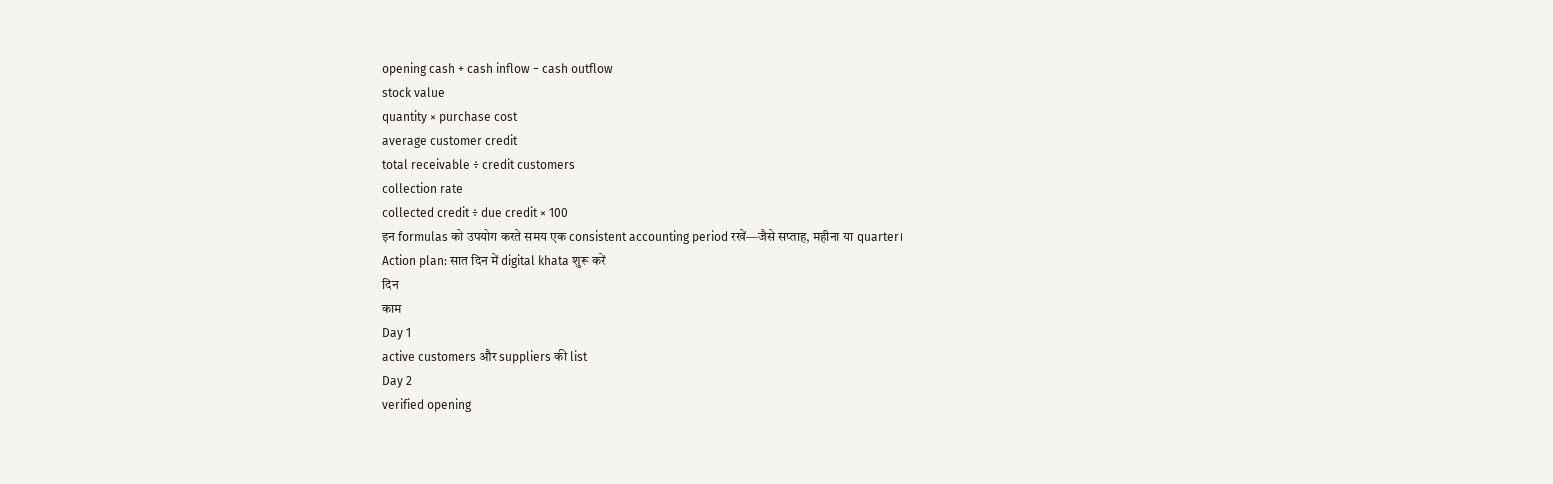opening cash + cash inflow − cash outflow
stock value
quantity × purchase cost
average customer credit
total receivable ÷ credit customers
collection rate
collected credit ÷ due credit × 100
इन formulas को उपयोग करते समय एक consistent accounting period रखें—जैसे सप्ताह, महीना या quarter।
Action plan: सात दिन में digital khata शुरू करें
दिन
काम
Day 1
active customers और suppliers की list
Day 2
verified opening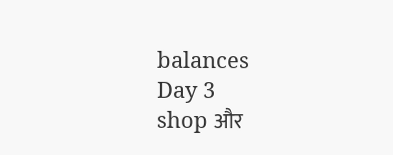balances
Day 3
shop और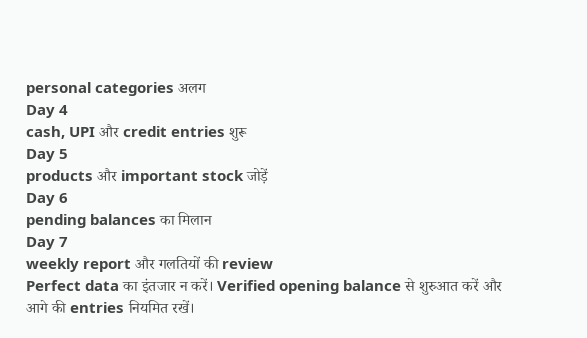personal categories अलग
Day 4
cash, UPI और credit entries शुरू
Day 5
products और important stock जोड़ें
Day 6
pending balances का मिलान
Day 7
weekly report और गलतियों की review
Perfect data का इंतजार न करें। Verified opening balance से शुरुआत करें और आगे की entries नियमित रखें।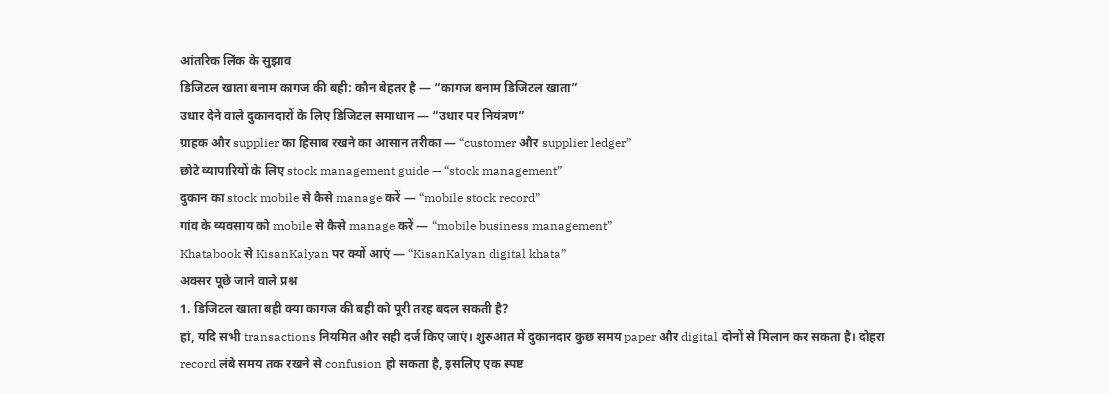आंतरिक लिंक के सुझाव
डिजिटल खाता बनाम कागज की बही: कौन बेहतर है — “कागज बनाम डिजिटल खाता”
उधार देने वाले दुकानदारों के लिए डिजिटल समाधान — “उधार पर नियंत्रण”
ग्राहक और supplier का हिसाब रखने का आसान तरीका — “customer और supplier ledger”
छोटे व्यापारियों के लिए stock management guide — “stock management”
दुकान का stock mobile से कैसे manage करें — “mobile stock record”
गांव के व्यवसाय को mobile से कैसे manage करें — “mobile business management”
Khatabook से KisanKalyan पर क्यों आएं — “KisanKalyan digital khata”
अक्सर पूछे जाने वाले प्रश्न
1. डिजिटल खाता बही क्या कागज की बही को पूरी तरह बदल सकती है?
हां, यदि सभी transactions नियमित और सही दर्ज किए जाएं। शुरुआत में दुकानदार कुछ समय paper और digital दोनों से मिलान कर सकता है। दोहरा record लंबे समय तक रखने से confusion हो सकता है, इसलिए एक स्पष्ट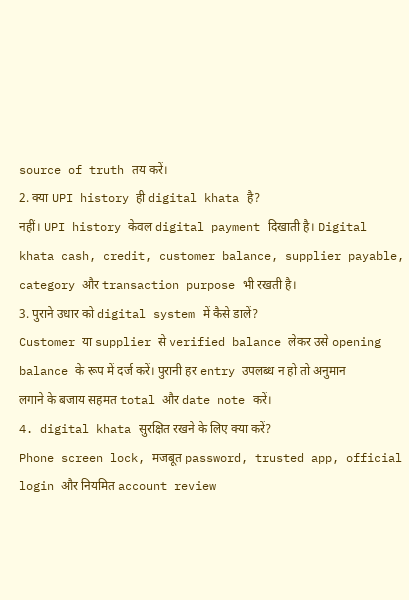source of truth तय करें।
2. क्या UPI history ही digital khata है?
नहीं। UPI history केवल digital payment दिखाती है। Digital khata cash, credit, customer balance, supplier payable, category और transaction purpose भी रखती है।
3. पुराने उधार को digital system में कैसे डालें?
Customer या supplier से verified balance लेकर उसे opening balance के रूप में दर्ज करें। पुरानी हर entry उपलब्ध न हो तो अनुमान लगाने के बजाय सहमत total और date note करें।
4. digital khata सुरक्षित रखने के लिए क्या करें?
Phone screen lock, मजबूत password, trusted app, official login और नियमित account review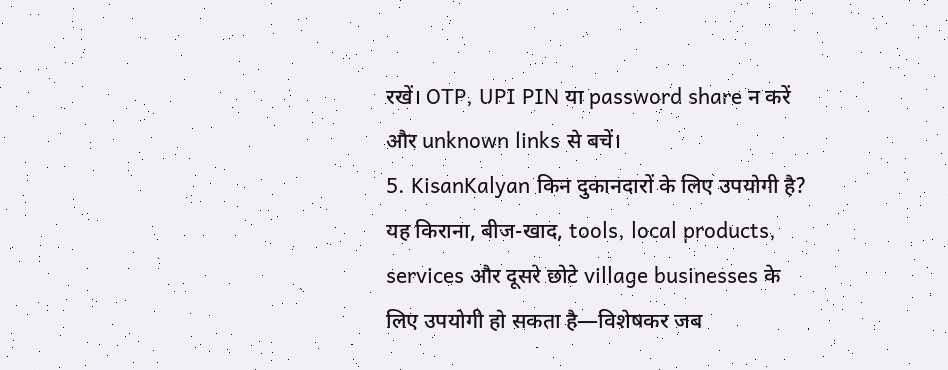रखें। OTP, UPI PIN या password share न करें और unknown links से बचें।
5. KisanKalyan किन दुकानदारों के लिए उपयोगी है?
यह किराना, बीज-खाद, tools, local products, services और दूसरे छोटे village businesses के लिए उपयोगी हो सकता है—विशेषकर जब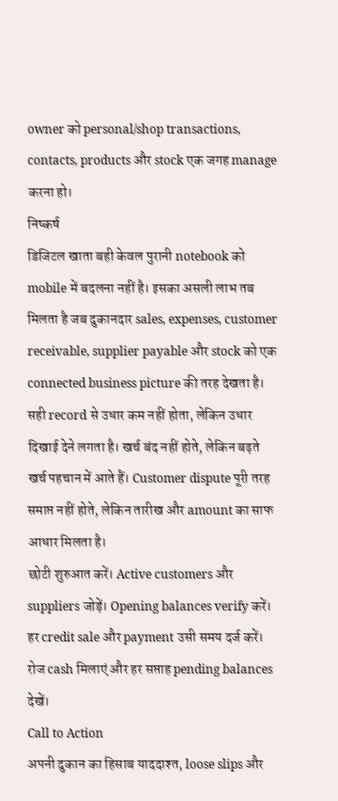owner को personal/shop transactions, contacts, products और stock एक जगह manage करना हो।
निष्कर्ष
डिजिटल खाता बही केवल पुरानी notebook को mobile में बदलना नहीं है। इसका असली लाभ तब मिलता है जब दुकानदार sales, expenses, customer receivable, supplier payable और stock को एक connected business picture की तरह देखता है।
सही record से उधार कम नहीं होता, लेकिन उधार दिखाई देने लगता है। खर्च बंद नहीं होते, लेकिन बढ़ते खर्च पहचान में आते हैं। Customer dispute पूरी तरह समाप्त नहीं होते, लेकिन तारीख और amount का साफ आधार मिलता है।
छोटी शुरुआत करें। Active customers और suppliers जोड़ें। Opening balances verify करें। हर credit sale और payment उसी समय दर्ज करें। रोज cash मिलाएं और हर सप्ताह pending balances देखें।
Call to Action
अपनी दुकान का हिसाब याददाश्त, loose slips और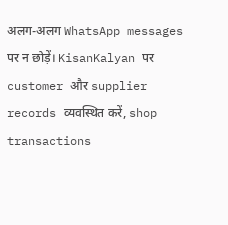अलग-अलग WhatsApp messages पर न छोड़ें। KisanKalyan पर customer और supplier records व्यवस्थित करें, shop transactions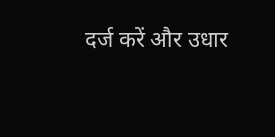दर्ज करें और उधार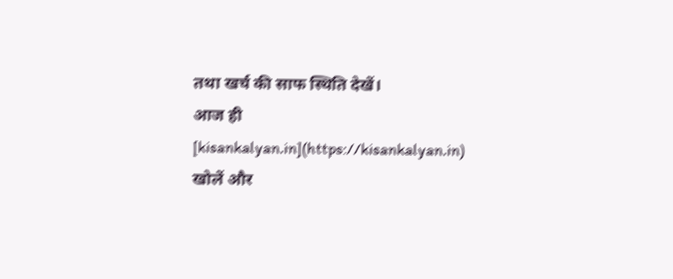तथा खर्च की साफ स्थिति देखें।
आज ही [kisankalyan.in](https://kisankalyan.in) खोलें और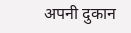अपनी दुकान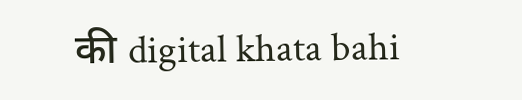की digital khata bahi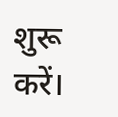शुरू करें।